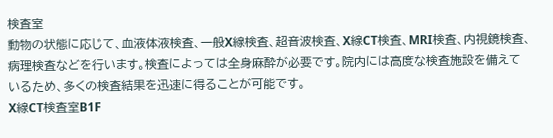検査室
動物の状態に応じて、血液体液検査、一般X線検査、超音波検査、X線CT検査、MRI検査、内視鏡検査、病理検査などを行います。検査によっては全身麻酔が必要です。院内には高度な検査施設を備えているため、多くの検査結果を迅速に得ることが可能です。
X線CT検査室B1F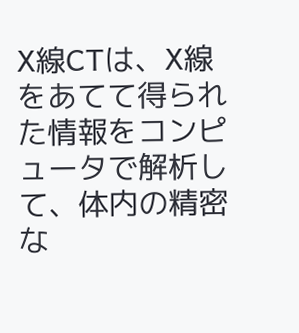X線CTは、X線をあてて得られた情報をコンピュータで解析して、体内の精密な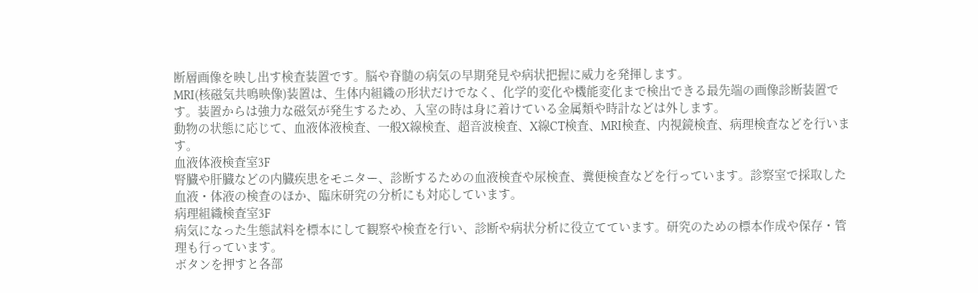断層画像を映し出す検査装置です。脳や脊髄の病気の早期発見や病状把握に威力を発揮します。
MRI(核磁気共鳴映像)装置は、生体内組織の形状だけでなく、化学的変化や機能変化まで検出できる最先端の画像診断装置です。装置からは強力な磁気が発生するため、入室の時は身に着けている金属類や時計などは外します。
動物の状態に応じて、血液体液検査、一般X線検査、超音波検査、X線CT検査、MRI検査、内視鏡検査、病理検査などを行います。
血液体液検査室3F
腎臓や肝臓などの内臓疾患をモニター、診断するための血液検査や尿検査、糞便検査などを行っています。診察室で採取した血液・体液の検査のほか、臨床研究の分析にも対応しています。
病理組織検査室3F
病気になった生態試料を標本にして観察や検査を行い、診断や病状分析に役立てています。研究のための標本作成や保存・管理も行っています。
ボタンを押すと各部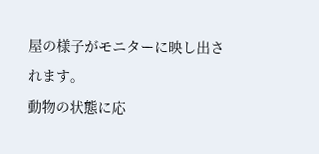屋の様子がモニターに映し出されます。
動物の状態に応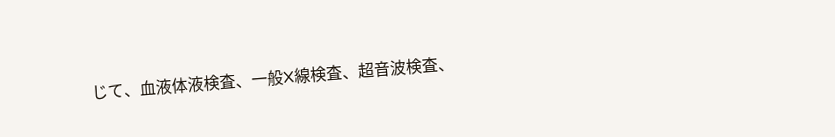じて、血液体液検査、一般X線検査、超音波検査、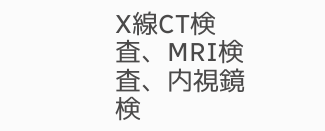X線CT検査、MRI検査、内視鏡検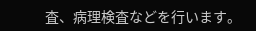査、病理検査などを行います。